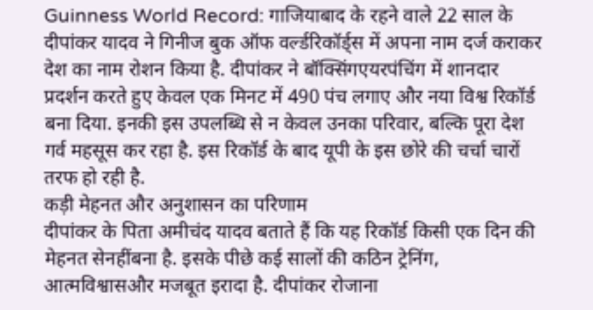Guinness World Record: गाजियाबाद के रहने वाले 22 साल के दीपांकर यादव ने गिनीज बुक ऑफ वर्ल्डरिकॉर्ड्स में अपना नाम दर्ज कराकर देश का नाम रोशन किया है. दीपांकर ने बॉक्सिंगएयरपंचिंग में शानदार प्रदर्शन करते हुए केवल एक मिनट में 490 पंच लगाए और नया विश्व रिकॉर्ड बना दिया. इनकी इस उपलब्धि से न केवल उनका परिवार, बल्कि पूरा देश गर्व महसूस कर रहा है. इस रिकॉर्ड के बाद यूपी के इस छोरे की चर्चा चारों तरफ हो रही है.
कड़ी मेहनत और अनुशासन का परिणाम
दीपांकर के पिता अमीचंद यादव बताते हैं कि यह रिकॉर्ड किसी एक दिन की मेहनत सेनहींबना है. इसके पीछे कई सालों की कठिन ट्रेनिंग, आत्मविश्वासऔर मजबूत इरादा है. दीपांकर रोजाना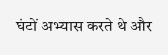घंटों अभ्यास करते थे और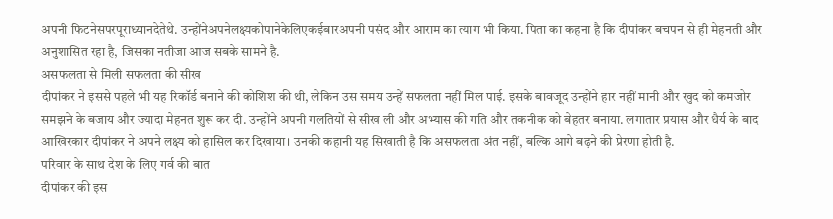अपनी फिटनेसपरपूराध्यानदेतेथे. उन्होंनेअपनेलक्ष्यकोपानेकेलिएकईबारअपनी पसंद और आराम का त्याग भी किया. पिता का कहना है कि दीपांकर बचपन से ही मेहनती और अनुशासित रहा है, जिसका नतीजा आज सबके सामने है.
असफलता से मिली सफलता की सीख
दीपांकर ने इससे पहले भी यह रिकॉर्ड बनाने की कोशिश की थी, लेकिन उस समय उन्हें सफलता नहीं मिल पाई. इसके बावजूद उन्होंने हार नहीं मानी और खुद को कमजोर समझने के बजाय और ज्यादा मेहनत शुरू कर दी. उन्होंने अपनी गलतियों से सीख ली और अभ्यास की गति और तकनीक को बेहतर बनाया. लगातार प्रयास और धैर्य के बाद आखिरकार दीपांकर ने अपने लक्ष्य को हासिल कर दिखाया। उनकी कहानी यह सिखाती है कि असफलता अंत नहीं, बल्कि आगे बढ़ने की प्रेरणा होती है.
परिवार के साथ देश के लिए गर्व की बात
दीपांकर की इस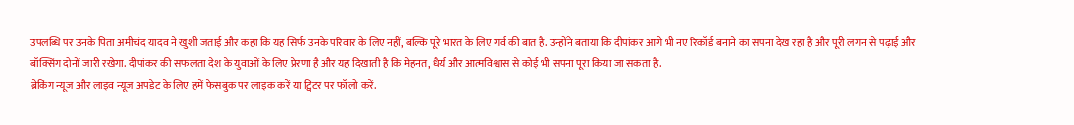उपलब्धि पर उनके पिता अमीचंद यादव ने खुशी जताई और कहा कि यह सिर्फ उनके परिवार के लिए नहीं, बल्कि पूरे भारत के लिए गर्व की बात है. उन्होंने बताया कि दीपांकर आगे भी नए रिकॉर्ड बनाने का सपना देख रहा है और पूरी लगन से पढ़ाई और बॉक्सिंग दोनों जारी रखेगा. दीपांकर की सफलता देश के युवाओं के लिए प्रेरणा है और यह दिखाती है कि मेहनत, धैर्य और आत्मविश्वास से कोई भी सपना पूरा किया जा सकता है.
ब्रेकिंग न्यूज और लाइव न्यूज अपडेट के लिए हमें फेसबुक पर लाइक करें या ट्विटर पर फॉलो करें.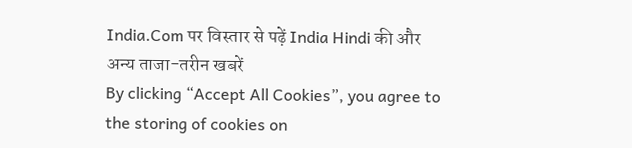India.Com पर विस्तार से पढ़ें India Hindi की और अन्य ताजा-तरीन खबरें
By clicking “Accept All Cookies”, you agree to the storing of cookies on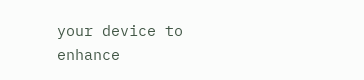your device to enhance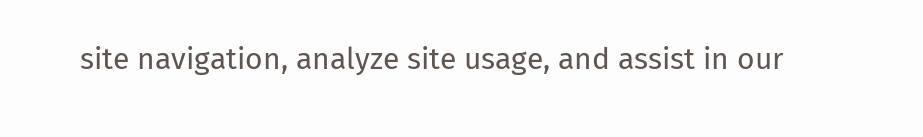site navigation, analyze site usage, and assist in our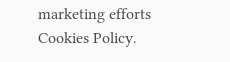marketing efforts Cookies Policy.